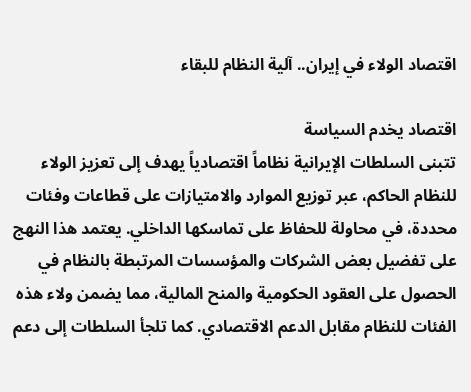اقتصاد الولاء في إيران.. آلية النظام للبقاء

اقتصاد يخدم السياسة
تتبنى السلطات الإيرانية نظاماً اقتصادياً يهدف إلى تعزيز الولاء للنظام الحاكم، عبر توزيع الموارد والامتيازات على قطاعات وفئات محددة، في محاولة للحفاظ على تماسكها الداخلي. يعتمد هذا النهج على تفضيل بعض الشركات والمؤسسات المرتبطة بالنظام في الحصول على العقود الحكومية والمنح المالية، مما يضمن ولاء هذه الفئات للنظام مقابل الدعم الاقتصادي. كما تلجأ السلطات إلى دعم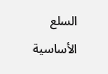السلع الأساسية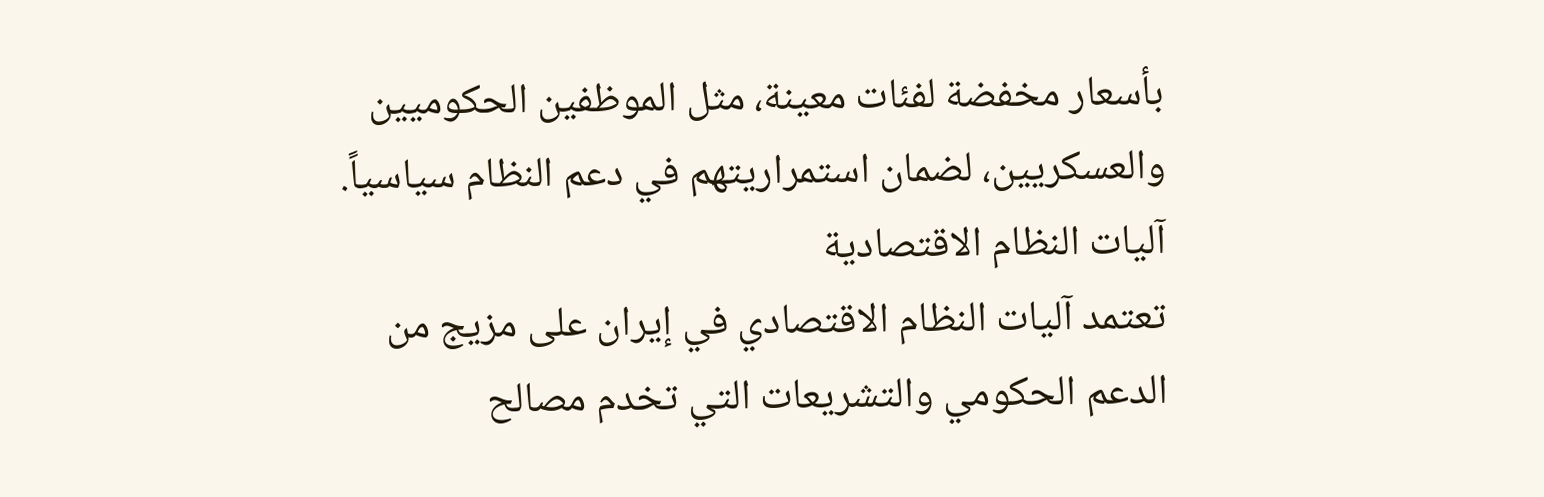بأسعار مخفضة لفئات معينة، مثل الموظفين الحكوميين والعسكريين، لضمان استمراريتهم في دعم النظام سياسياً.
آليات النظام الاقتصادية
تعتمد آليات النظام الاقتصادي في إيران على مزيج من الدعم الحكومي والتشريعات التي تخدم مصالح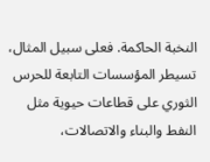النخبة الحاكمة. فعلى سبيل المثال، تسيطر المؤسسات التابعة للحرس الثوري على قطاعات حيوية مثل النفط والبناء والاتصالات،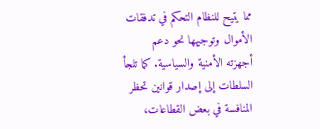مما يتيح للنظام التحكم في تدفقات الأموال وتوجيهها نحو دعم أجهزته الأمنية والسياسية. كما تلجأ السلطات إلى إصدار قوانين تحظر المنافسة في بعض القطاعات،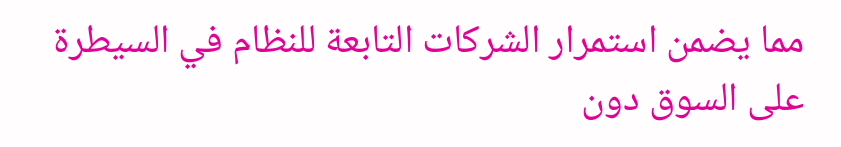مما يضمن استمرار الشركات التابعة للنظام في السيطرة على السوق دون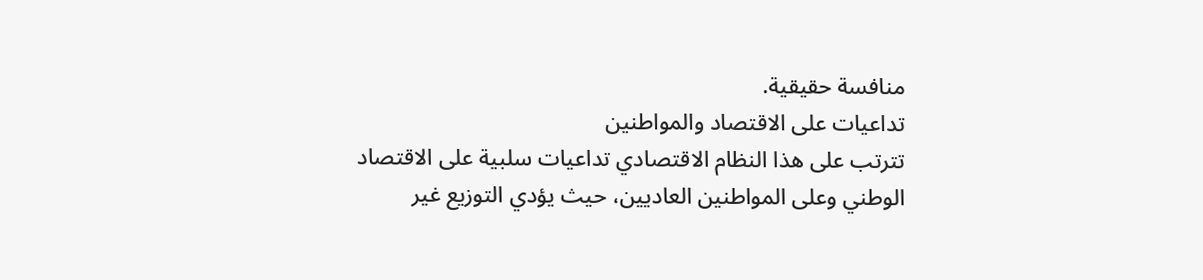منافسة حقيقية.
تداعيات على الاقتصاد والمواطنين
تترتب على هذا النظام الاقتصادي تداعيات سلبية على الاقتصاد الوطني وعلى المواطنين العاديين، حيث يؤدي التوزيع غير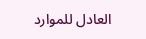العادل للموارد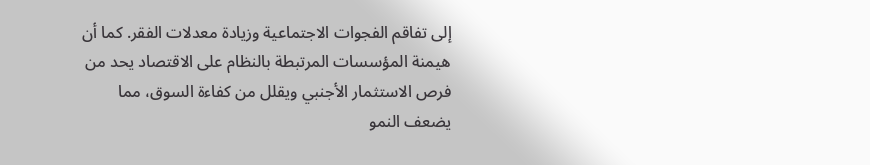إلى تفاقم الفجوات الاجتماعية وزيادة معدلات الفقر. كما أن هيمنة المؤسسات المرتبطة بالنظام على الاقتصاد يحد من فرص الاستثمار الأجنبي ويقلل من كفاءة السوق، مما يضعف النمو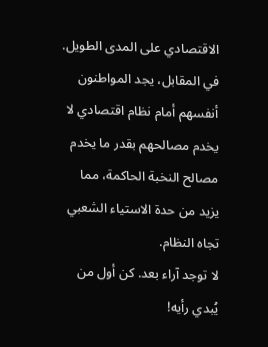الاقتصادي على المدى الطويل. في المقابل، يجد المواطنون أنفسهم أمام نظام اقتصادي لا يخدم مصالحهم بقدر ما يخدم مصالح النخبة الحاكمة، مما يزيد من حدة الاستياء الشعبي تجاه النظام.
لا توجد آراء بعد. كن أول من يُبدي رأيه!